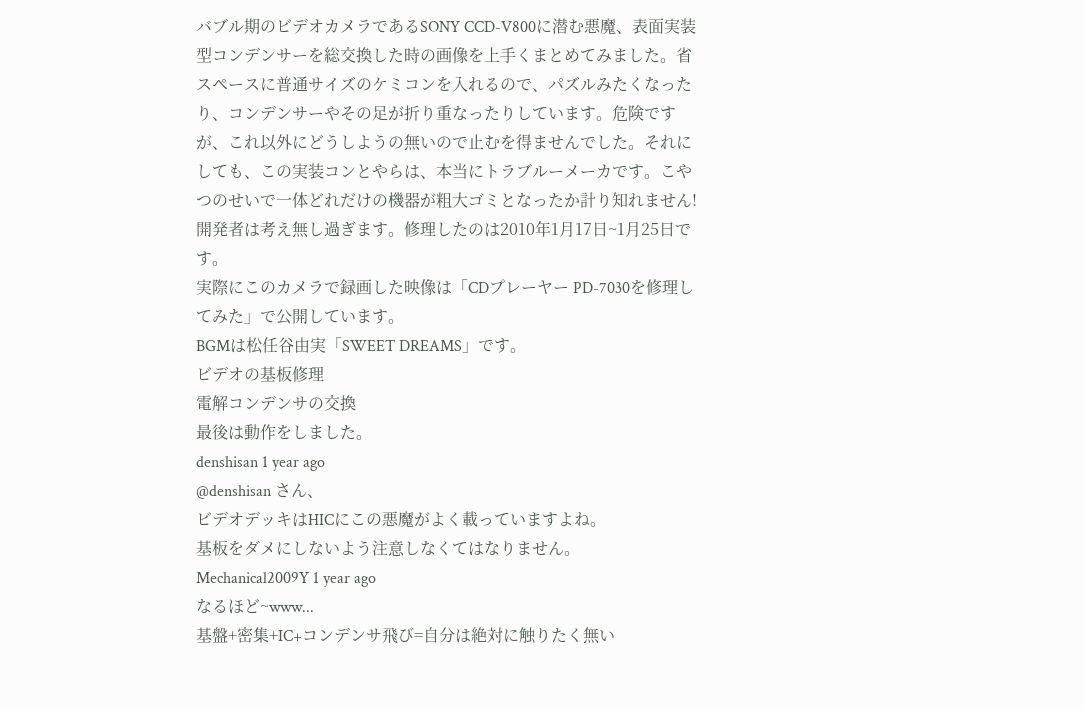バブル期のビデオカメラであるSONY CCD-V800に潜む悪魔、表面実装型コンデンサーを総交換した時の画像を上手くまとめてみました。省スペースに普通サイズのケミコンを入れるので、パズルみたくなったり、コンデンサーやその足が折り重なったりしています。危険ですが、これ以外にどうしようの無いので止むを得ませんでした。それにしても、この実装コンとやらは、本当にトラブルーメーカです。こやつのせいで一体どれだけの機器が粗大ゴミとなったか計り知れません!開発者は考え無し過ぎます。修理したのは2010年1月17日~1月25日です。
実際にこのカメラで録画した映像は「CDプレーヤー PD-7030を修理してみた」で公開しています。
BGMは松任谷由実「SWEET DREAMS」です。
ビデオの基板修理
電解コンデンサの交換
最後は動作をしました。
denshisan 1 year ago
@denshisan さん、
ビデオデッキはHICにこの悪魔がよく載っていますよね。
基板をダメにしないよう注意しなくてはなりません。
Mechanical2009Y 1 year ago
なるほど~www...
基盤+密集+IC+コンデンサ飛び=自分は絶対に触りたく無い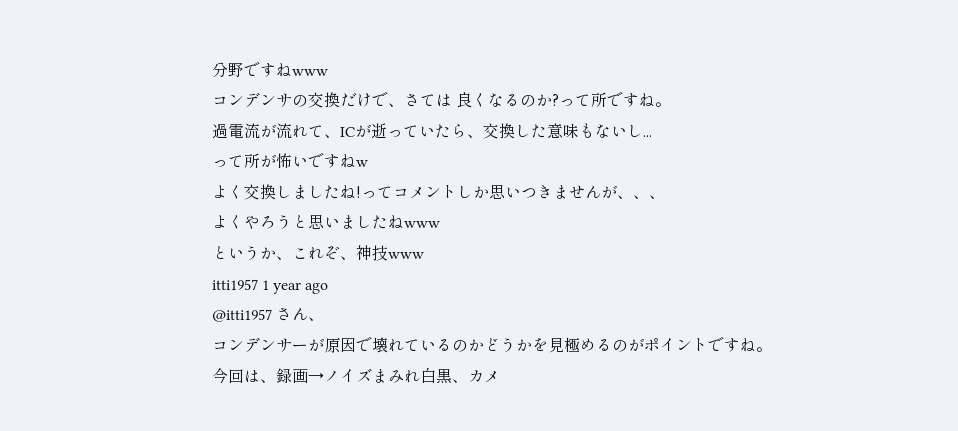分野ですねwww
コンデンサの交換だけで、さては 良くなるのか?って所ですね。
過電流が流れて、ICが逝っていたら、交換した意味もないし...
って所が怖いですねw
よく交換しましたね!ってコメントしか思いつきませんが、、、
よくやろうと思いましたねwww
というか、これぞ、神技www
itti1957 1 year ago
@itti1957 さん、
コンデンサーが原因で壊れているのかどうかを見極めるのがポイントですね。
今回は、録画→ノイズまみれ白黒、カメ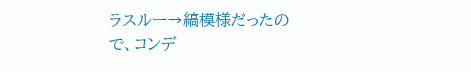ラスルー→縞模様だったので、コンデ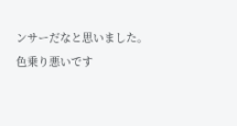ンサーだなと思いました。
色乗り悪いです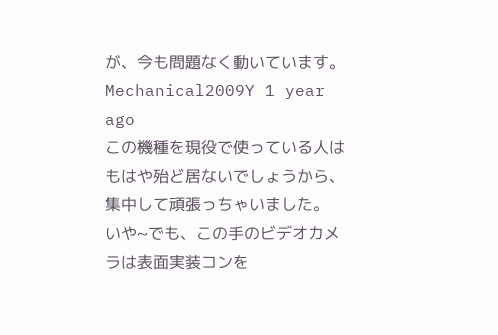が、今も問題なく動いています。
Mechanical2009Y 1 year ago
この機種を現役で使っている人はもはや殆ど居ないでしょうから、集中して頑張っちゃいました。
いや~でも、この手のビデオカメラは表面実装コンを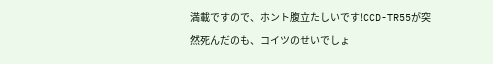満載ですので、ホント腹立たしいです!CCD-TR55が突然死んだのも、コイツのせいでしょ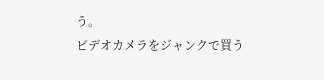う。
ビデオカメラをジャンクで買う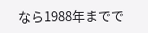なら1988年までで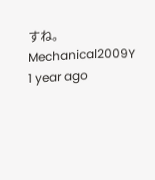すね。
Mechanical2009Y 1 year ago